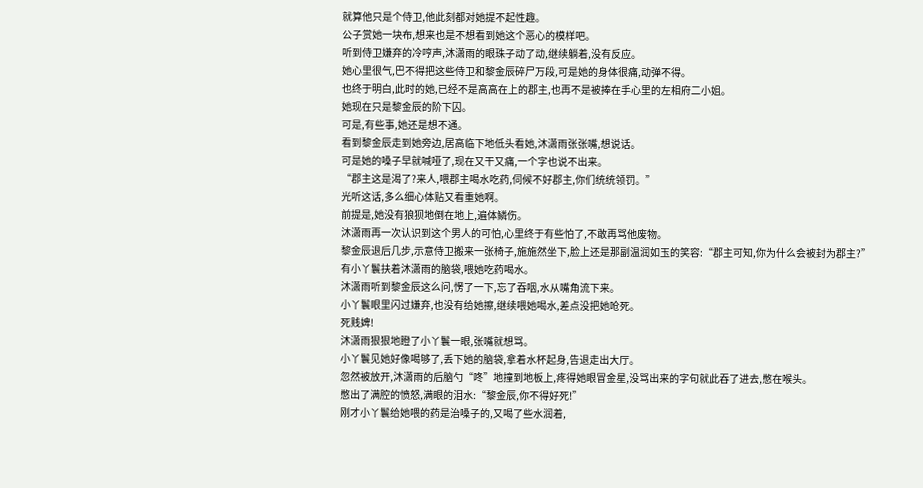就算他只是个侍卫,他此刻都对她提不起性趣。
公子赏她一块布,想来也是不想看到她这个恶心的模样吧。
听到侍卫嫌弃的冷哼声,沐潇雨的眼珠子动了动,继续躺着,没有反应。
她心里很气,巴不得把这些侍卫和黎金辰碎尸万段,可是她的身体很痛,动弹不得。
也终于明白,此时的她,已经不是高高在上的郡主,也再不是被捧在手心里的左相府二小姐。
她现在只是黎金辰的阶下囚。
可是,有些事,她还是想不通。
看到黎金辰走到她旁边,居高临下地低头看她,沐潇雨张张嘴,想说话。
可是她的嗓子早就喊哑了,现在又干又痛,一个字也说不出来。
“郡主这是渴了?来人,喂郡主喝水吃药,伺候不好郡主,你们统统领罚。”
光听这话,多么细心体贴又看重她啊。
前提是,她没有狼狈地倒在地上,遍体鳞伤。
沐潇雨再一次认识到这个男人的可怕,心里终于有些怕了,不敢再骂他废物。
黎金辰退后几步,示意侍卫搬来一张椅子,施施然坐下,脸上还是那副温润如玉的笑容:“郡主可知,你为什么会被封为郡主?”
有小丫鬟扶着沐潇雨的脑袋,喂她吃药喝水。
沐潇雨听到黎金辰这么问,愣了一下,忘了吞咽,水从嘴角流下来。
小丫鬟眼里闪过嫌弃,也没有给她擦,继续喂她喝水,差点没把她呛死。
死贱婢!
沐潇雨狠狠地瞪了小丫鬟一眼,张嘴就想骂。
小丫鬟见她好像喝够了,丢下她的脑袋,拿着水杯起身,告退走出大厅。
忽然被放开,沐潇雨的后脑勺“咚”地撞到地板上,疼得她眼冒金星,没骂出来的字句就此吞了进去,憋在喉头。
憋出了满腔的愤怒,满眼的泪水:“黎金辰,你不得好死!”
刚才小丫鬟给她喂的药是治嗓子的,又喝了些水润着,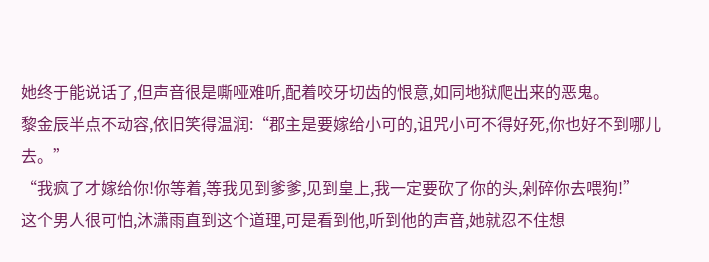她终于能说话了,但声音很是嘶哑难听,配着咬牙切齿的恨意,如同地狱爬出来的恶鬼。
黎金辰半点不动容,依旧笑得温润:“郡主是要嫁给小可的,诅咒小可不得好死,你也好不到哪儿去。”
“我疯了才嫁给你!你等着,等我见到爹爹,见到皇上,我一定要砍了你的头,剁碎你去喂狗!”
这个男人很可怕,沐潇雨直到这个道理,可是看到他,听到他的声音,她就忍不住想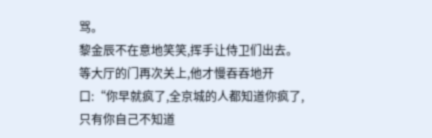骂。
黎金辰不在意地笑笑,挥手让侍卫们出去。
等大厅的门再次关上,他才慢吞吞地开口:“你早就疯了,全京城的人都知道你疯了,只有你自己不知道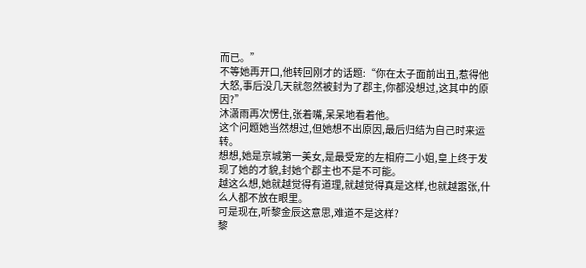而已。”
不等她再开口,他转回刚才的话题:“你在太子面前出丑,惹得他大怒,事后没几天就忽然被封为了郡主,你都没想过,这其中的原因?”
沐潇雨再次愣住,张着嘴,呆呆地看着他。
这个问题她当然想过,但她想不出原因,最后归结为自己时来运转。
想想,她是京城第一美女,是最受宠的左相府二小姐,皇上终于发现了她的才貌,封她个郡主也不是不可能。
越这么想,她就越觉得有道理,就越觉得真是这样,也就越嚣张,什么人都不放在眼里。
可是现在,听黎金辰这意思,难道不是这样?
黎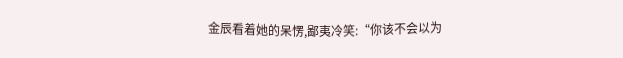金辰看着她的呆愣,鄙夷冷笑:“你该不会以为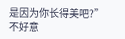是因为你长得美吧?”
不好意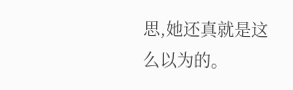思,她还真就是这么以为的。